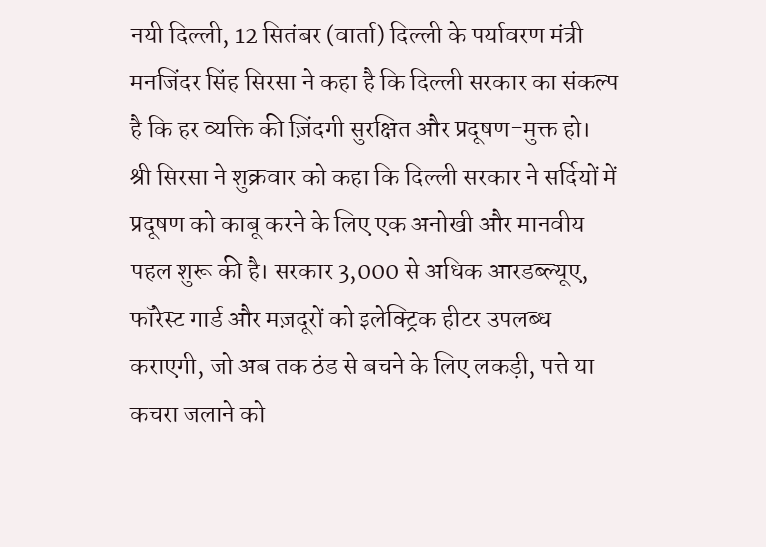नयी दिल्ली, 12 सितंबर (वार्ता) दिल्ली के पर्यावरण मंत्री मनजिंदर सिंह सिरसा ने कहा है कि दिल्ली सरकार का संकल्प है कि हर व्यक्ति की ज़िंदगी सुरक्षित और प्रदूषण-मुक्त हो।
श्री सिरसा ने शुक्रवार को कहा कि दिल्ली सरकार ने सर्दियों में प्रदूषण को काबू करने के लिए एक अनोखी और मानवीय पहल शुरू की है। सरकार 3,000 से अधिक आरडब्ल्यूए, फॉरेस्ट गार्ड और मज़दूरों को इलेक्ट्रिक हीटर उपलब्ध कराएगी, जो अब तक ठंड से बचने के लिए लकड़ी, पत्ते या कचरा जलाने को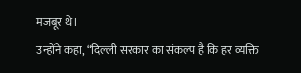मजबूर थे।
उन्होंने कहा, “दिल्ली सरकार का संकल्प है कि हर व्यक्ति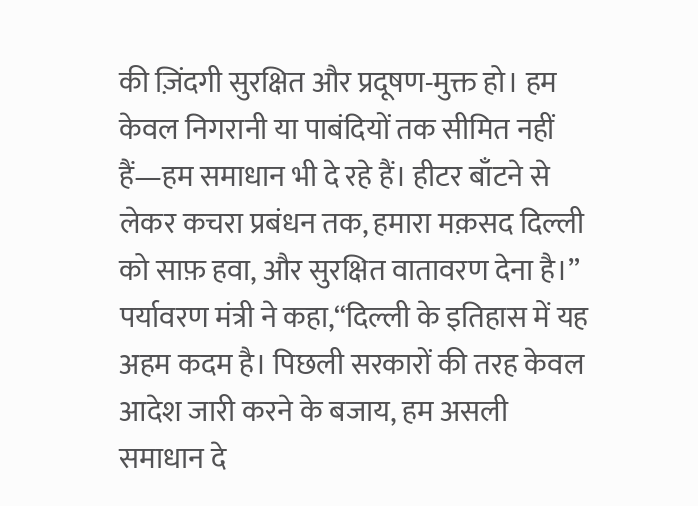की ज़िंदगी सुरक्षित और प्रदूषण-मुक्त हो। हम केवल निगरानी या पाबंदियों तक सीमित नहीं हैं—हम समाधान भी दे रहे हैं। हीटर बाँटने से लेकर कचरा प्रबंधन तक, हमारा मक़सद दिल्ली को साफ़ हवा, और सुरक्षित वातावरण देना है।”
पर्यावरण मंत्री ने कहा,“दिल्ली के इतिहास में यह अहम कदम है। पिछली सरकारों की तरह केवल आदेश जारी करने के बजाय, हम असली समाधान दे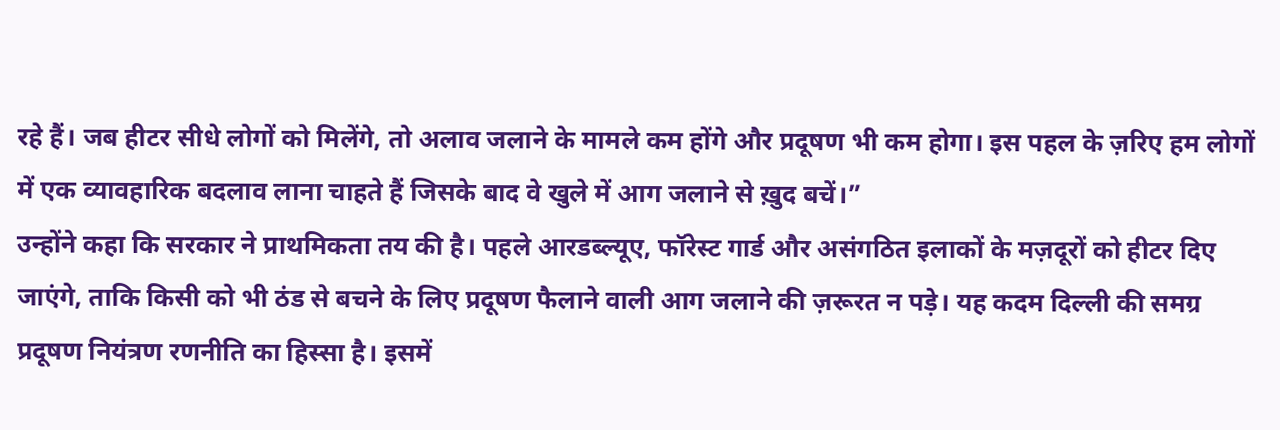रहे हैं। जब हीटर सीधे लोगों को मिलेंगे, तो अलाव जलाने के मामले कम होंगे और प्रदूषण भी कम होगा। इस पहल के ज़रिए हम लोगों में एक व्यावहारिक बदलाव लाना चाहते हैं जिसके बाद वे खुले में आग जलाने से ख़ुद बचें।”
उन्होंने कहा कि सरकार ने प्राथमिकता तय की है। पहले आरडब्ल्यूए, फॉरेस्ट गार्ड और असंगठित इलाकों के मज़दूरों को हीटर दिए जाएंगे, ताकि किसी को भी ठंड से बचने के लिए प्रदूषण फैलाने वाली आग जलाने की ज़रूरत न पड़े। यह कदम दिल्ली की समग्र प्रदूषण नियंत्रण रणनीति का हिस्सा है। इसमें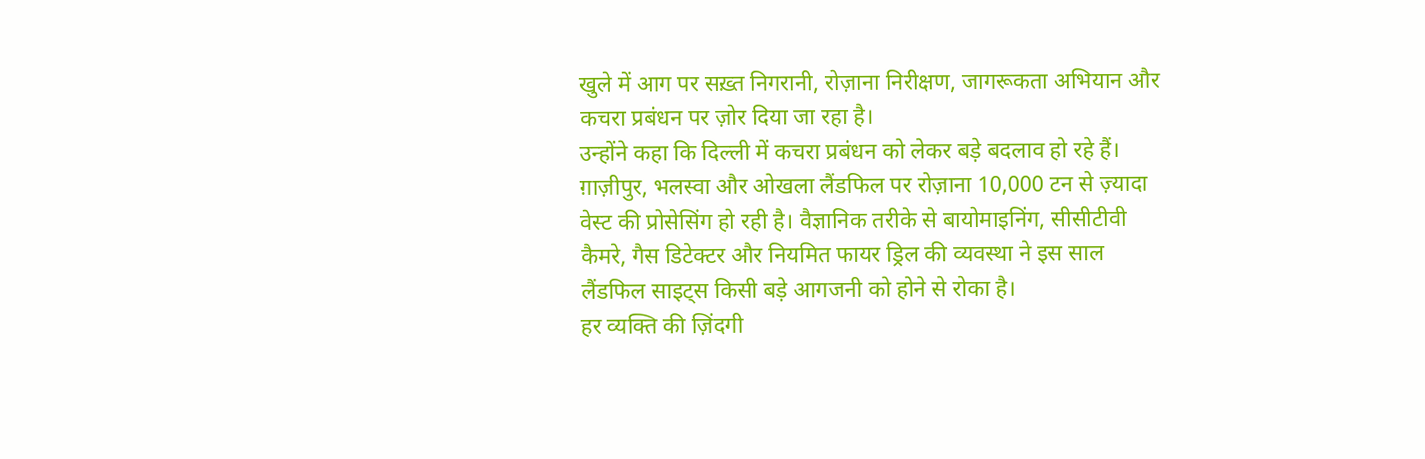खुले में आग पर सख़्त निगरानी, रोज़ाना निरीक्षण, जागरूकता अभियान और कचरा प्रबंधन पर ज़ोर दिया जा रहा है।
उन्होंने कहा कि दिल्ली में कचरा प्रबंधन को लेकर बड़े बदलाव हो रहे हैं। ग़ाज़ीपुर, भलस्वा और ओखला लैंडफिल पर रोज़ाना 10,000 टन से ज़्यादा वेस्ट की प्रोसेसिंग हो रही है। वैज्ञानिक तरीके से बायोमाइनिंग, सीसीटीवी कैमरे, गैस डिटेक्टर और नियमित फायर ड्रिल की व्यवस्था ने इस साल लैंडफिल साइट्स किसी बड़े आगजनी को होने से रोका है।
हर व्यक्ति की ज़िंदगी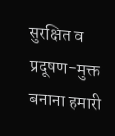सुरक्षित व प्रदूषण-मुक्त बनाना हमारी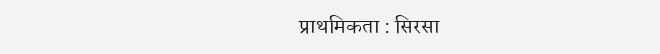प्राथमिकता : सिरसा